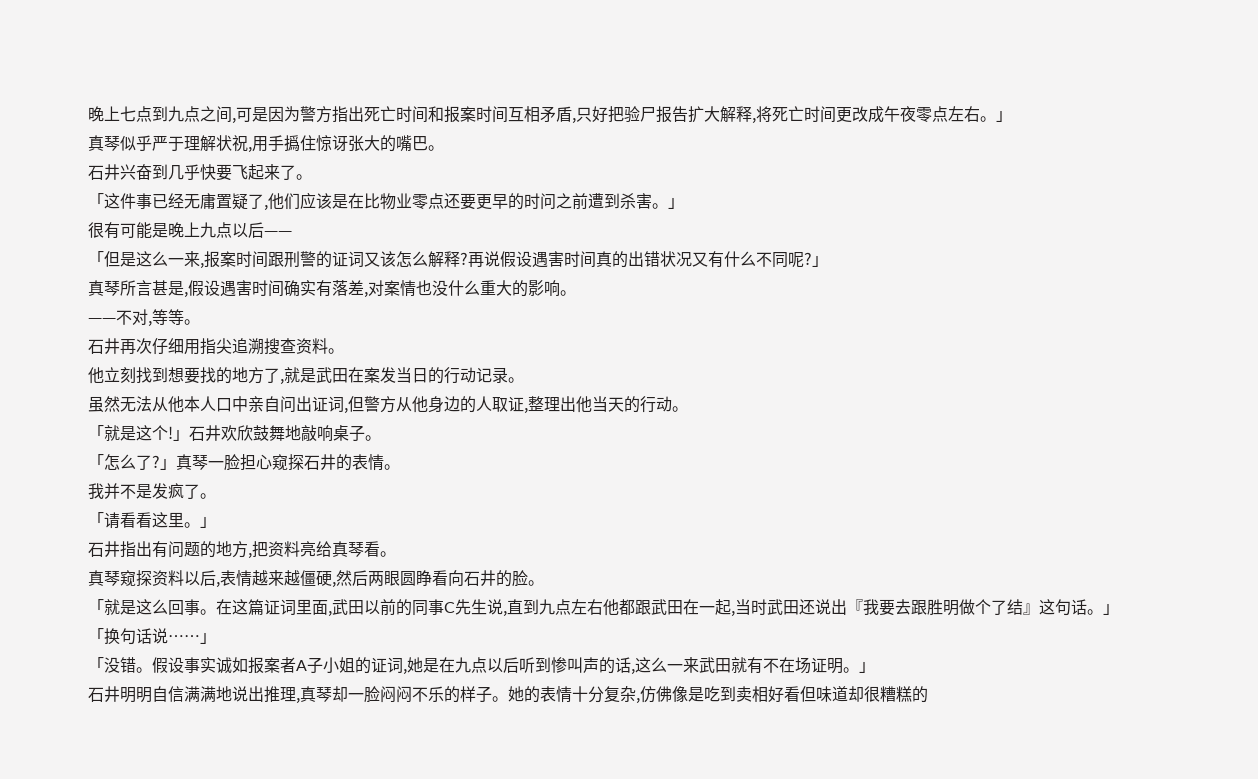晚上七点到九点之间,可是因为警方指出死亡时间和报案时间互相矛盾,只好把验尸报告扩大解释,将死亡时间更改成午夜零点左右。」
真琴似乎严于理解状祝,用手撝住惊讶张大的嘴巴。
石井兴奋到几乎快要飞起来了。
「这件事已经无庸置疑了,他们应该是在比物业零点还要更早的时问之前遭到杀害。」
很有可能是晚上九点以后——
「但是这么一来,报案时间跟刑警的证词又该怎么解释?再说假设遇害时间真的出错状况又有什么不同呢?」
真琴所言甚是,假设遇害时间确实有落差,对案情也没什么重大的影响。
——不对,等等。
石井再次仔细用指尖追溯搜查资料。
他立刻找到想要找的地方了,就是武田在案发当日的行动记录。
虽然无法从他本人口中亲自问出证词,但警方从他身边的人取证,整理出他当天的行动。
「就是这个!」石井欢欣鼓舞地敲响桌子。
「怎么了?」真琴一脸担心窥探石井的表情。
我并不是发疯了。
「请看看这里。」
石井指出有问题的地方,把资料亮给真琴看。
真琴窥探资料以后,表情越来越僵硬,然后两眼圆睁看向石井的脸。
「就是这么回事。在这篇证词里面,武田以前的同事C先生说,直到九点左右他都跟武田在一起,当时武田还说出『我要去跟胜明做个了结』这句话。」
「换句话说……」
「没错。假设事实诚如报案者A子小姐的证词,她是在九点以后听到惨叫声的话,这么一来武田就有不在场证明。」
石井明明自信满满地说出推理,真琴却一脸闷闷不乐的样子。她的表情十分复杂,仿佛像是吃到卖相好看但味道却很糟糕的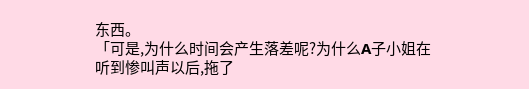东西。
「可是,为什么时间会产生落差呢?为什么A子小姐在听到惨叫声以后,拖了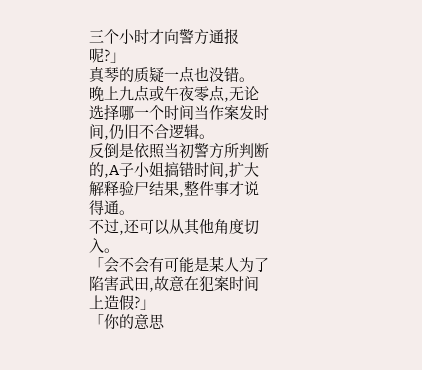三个小时才向警方通报呢?」
真琴的质疑一点也没错。
晚上九点或午夜零点,无论选择哪一个时间当作案发时间,仍旧不合逻辑。
反倒是依照当初警方所判断的,A子小姐搞错时间,扩大解释验尸结果,整件事才说得通。
不过,还可以从其他角度切入。
「会不会有可能是某人为了陷害武田,故意在犯案时间上造假?」
「你的意思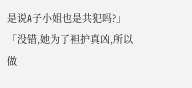是说A子小姐也是共犯吗?」
「没错,她为了袒护真凶,所以做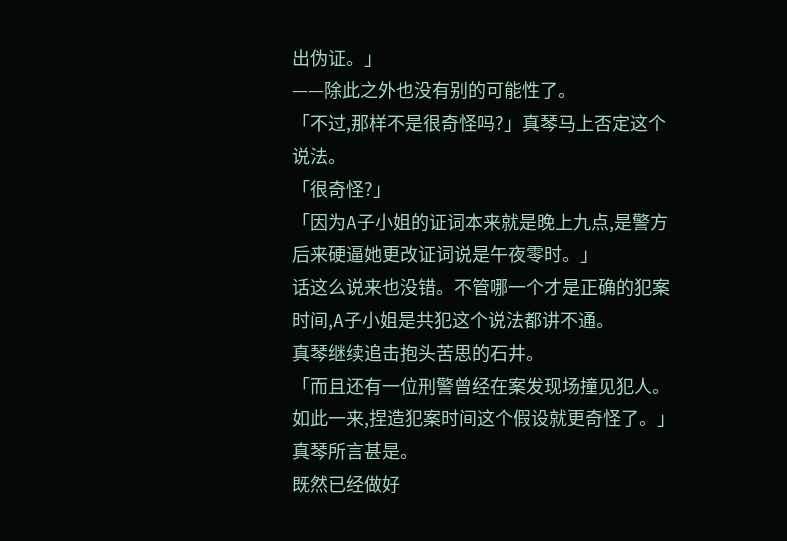出伪证。」
——除此之外也没有别的可能性了。
「不过,那样不是很奇怪吗?」真琴马上否定这个说法。
「很奇怪?」
「因为A子小姐的证词本来就是晚上九点,是警方后来硬逼她更改证词说是午夜零时。」
话这么说来也没错。不管哪一个才是正确的犯案时间,A子小姐是共犯这个说法都讲不通。
真琴继续追击抱头苦思的石井。
「而且还有一位刑警曾经在案发现场撞见犯人。如此一来,捏造犯案时间这个假设就更奇怪了。」
真琴所言甚是。
既然已经做好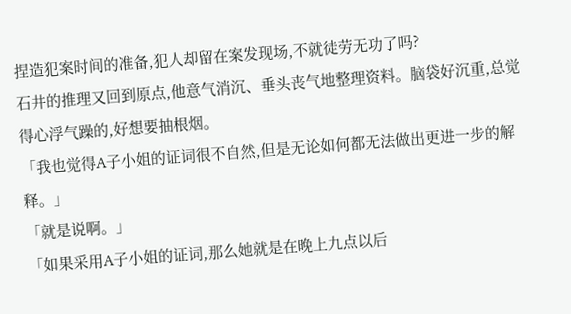捏造犯案时间的准备,犯人却留在案发现场,不就徒劳无功了吗?
石井的推理又回到原点,他意气消沉、垂头丧气地整理资料。脑袋好沉重,总觉得心浮气躁的,好想要抽根烟。
「我也觉得A子小姐的证词很不自然,但是无论如何都无法做出更进一步的解释。」
「就是说啊。」
「如果采用A子小姐的证词,那么她就是在晚上九点以后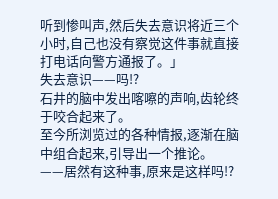听到惨叫声,然后失去意识将近三个小时,自己也没有察觉这件事就直接打电话向警方通报了。」
失去意识——吗!?
石井的脑中发出喀嚓的声响,齿轮终于咬合起来了。
至今所浏览过的各种情报,逐渐在脑中组合起来,引导出一个推论。
——居然有这种事,原来是这样吗!?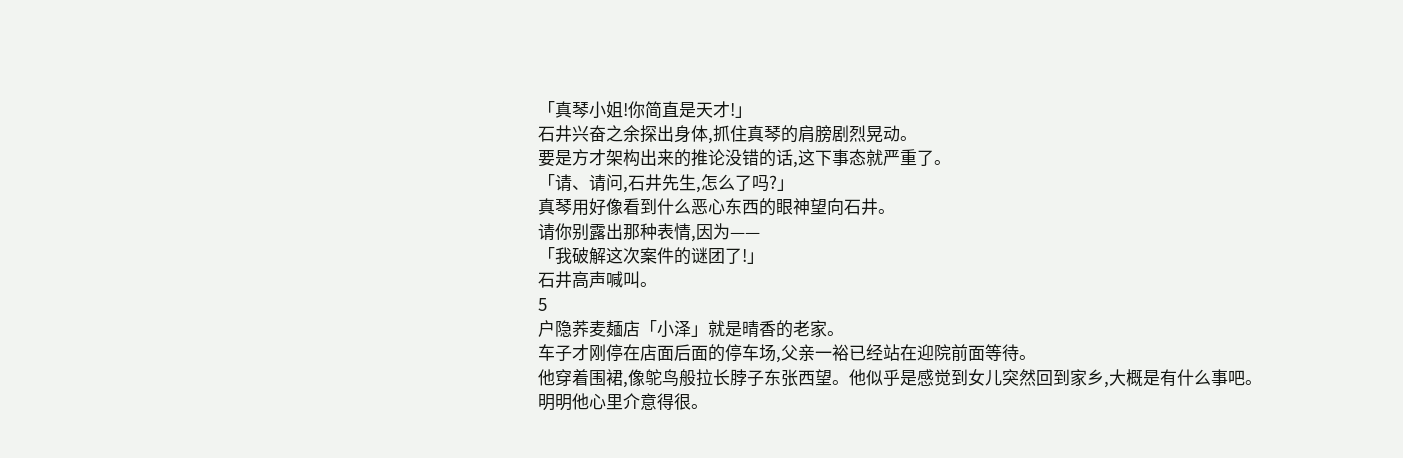「真琴小姐!你简直是天才!」
石井兴奋之余探出身体,抓住真琴的肩膀剧烈晃动。
要是方才架构出来的推论没错的话,这下事态就严重了。
「请、请问,石井先生,怎么了吗?」
真琴用好像看到什么恶心东西的眼神望向石井。
请你别露出那种表情,因为——
「我破解这次案件的谜团了!」
石井高声喊叫。
5
户隐荞麦麺店「小泽」就是晴香的老家。
车子才刚停在店面后面的停车场,父亲一裕已经站在迎院前面等待。
他穿着围裙,像鸵鸟般拉长脖子东张西望。他似乎是感觉到女儿突然回到家乡,大概是有什么事吧。
明明他心里介意得很。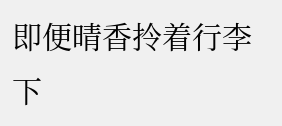即便晴香拎着行李下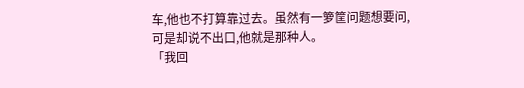车,他也不打算靠过去。虽然有一箩筐问题想要问,可是却说不出口,他就是那种人。
「我回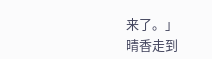来了。」
晴香走到